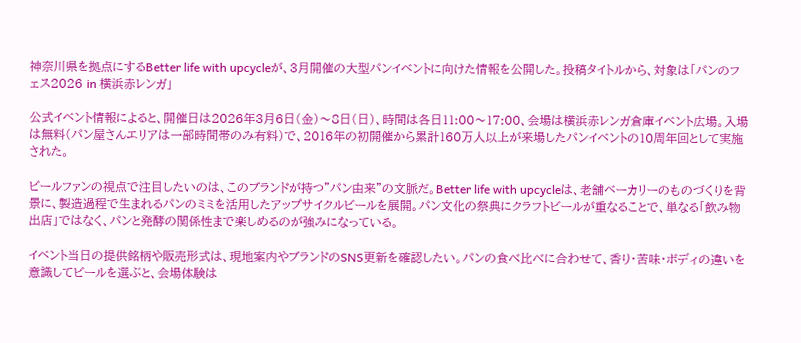神奈川県を拠点にするBetter life with upcycleが、3月開催の大型パンイベントに向けた情報を公開した。投稿タイトルから、対象は「パンのフェス2026 in 横浜赤レンガ」

公式イベント情報によると、開催日は2026年3月6日(金)〜8日(日)、時間は各日11:00〜17:00、会場は横浜赤レンガ倉庫イベント広場。入場は無料(パン屋さんエリアは一部時間帯のみ有料)で、2016年の初開催から累計160万人以上が来場したパンイベントの10周年回として実施された。

ビールファンの視点で注目したいのは、このブランドが持つ"パン由来"の文脈だ。Better life with upcycleは、老舗ベーカリーのものづくりを背景に、製造過程で生まれるパンのミミを活用したアップサイクルビールを展開。パン文化の祭典にクラフトビールが重なることで、単なる「飲み物出店」ではなく、パンと発酵の関係性まで楽しめるのが強みになっている。

イベント当日の提供銘柄や販売形式は、現地案内やブランドのSNS更新を確認したい。パンの食べ比べに合わせて、香り・苦味・ボディの違いを意識してビールを選ぶと、会場体験は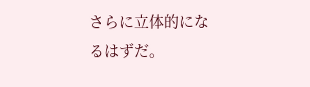さらに立体的になるはずだ。